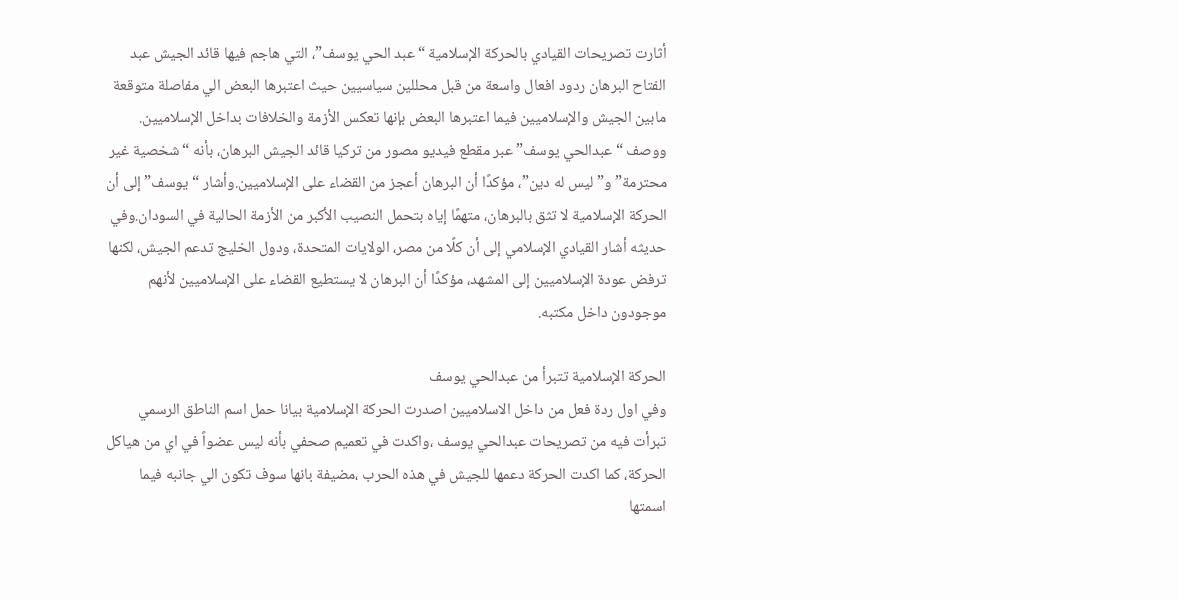أثارت تصريحات القيادي بالحركة الإسلامية “عبد الحي يوسف”، التي هاجم فيها قائد الجيش عبد الفتاح البرهان ردود افعال واسعة من قبل محللين سياسيين حيث اعتبرها البعض الي مفاصلة متوقعة مابين الجيش والإسلاميين فيما اعتبرها البعض بإنها تعكس الأزمة والخلافات بداخل الإسلاميين.
ووصف “عبدالحي يوسف” عبر مقطع فيديو مصور من تركيا قائد الجيش البرهان، بأنه “شخصية غير محترمة” و”ليس له دين”، مؤكدًا أن البرهان أعجز من القضاء على الإسلاميين.وأشار “يوسف” إلى أن الحركة الإسلامية لا تثق بالبرهان، متهمًا إياه بتحمل النصيب الأكبر من الأزمة الحالية في السودان.وفي حديثه أشار القيادي الإسلامي إلى أن كلًا من مصر، الولايات المتحدة، ودول الخليج تدعم الجيش، لكنها ترفض عودة الإسلاميين إلى المشهد، مؤكدًا أن البرهان لا يستطيع القضاء على الإسلاميين لأنهم موجودون داخل مكتبه.

الحركة الإسلامية تتبرأ من عبدالحي يوسف
وفي اول ردة فعل من داخل الاسلاميين اصدرت الحركة الإسلامية بيانا حمل اسم الناطق الرسمي تبرأت فيه من تصريحات عبدالحي يوسف ،واكدت في تعميم صحفي بأنه ليس عضواً في اي من هياكل الحركة، كما اكدت الحركة دعمها للجيش في هذه الحرب ،مضيفة بانها سوف تكون الي جانبه فيما اسمتها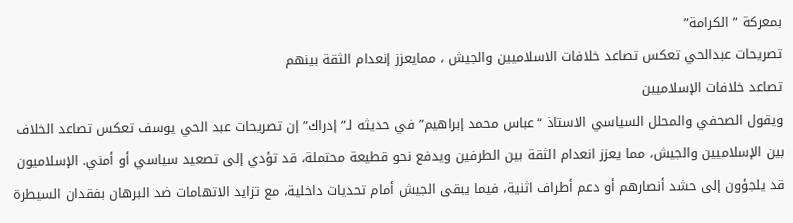بمعركة ” الكرامة”
تصريحات عبدالحي تعكس تصاعد خلافات الاسلاميين والجيش ، ممايعزز إنعدام الثقة بينهم
تصاعد خلافات الإسلاميين
ويقول الصحفي والمحلل السياسي الاستاذ “عباس محمد إبراهيم” في حديثه لـ” إدراك” إن تصريحات عبد الحي يوسف تعكس تصاعد الخلاف بين الإسلاميين والجيش، مما يعزز انعدام الثقة بين الطرفين ويدفع نحو قطيعة محتملة، قد تؤدي إلى تصعيد سياسي أو أمني. الإسلاميون قد يلجؤون إلى حشد أنصارهم أو دعم أطراف اثنية، فيما يبقى الجيش أمام تحديات داخلية، مع تزايد الاتهامات ضد البرهان بفقدان السيطرة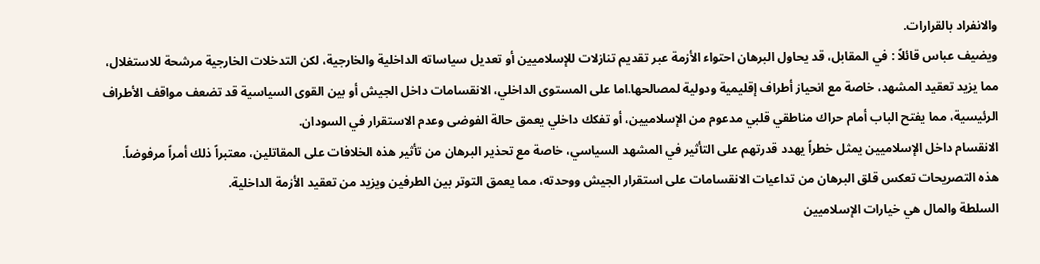والانفراد بالقرارات.
ويضيف عباس قائلاً : في المقابل، قد يحاول البرهان احتواء الأزمة عبر تقديم تنازلات للإسلاميين أو تعديل سياساته الداخلية والخارجية، لكن التدخلات الخارجية مرشحة للاستغلال، مما يزيد تعقيد المشهد، خاصة مع انحياز أطراف إقليمية ودولية لمصالحها.اما على المستوى الداخلي، الانقسامات داخل الجيش أو بين القوى السياسية قد تضعف مواقف الأطراف الرئيسية، مما يفتح الباب أمام حراك مناطقي قلبي مدعوم من الإسلاميين، أو تفكك داخلي يعمق حالة الفوضى وعدم الاستقرار في السودان.
الانقسام داخل الإسلاميين يمثل خطراً يهدد قدرتهم على التأثير في المشهد السياسي، خاصة مع تحذير البرهان من تأثير هذه الخلافات على المقاتلين، معتبراً ذلك أمراً مرفوضاً. هذه التصريحات تعكس قلق البرهان من تداعيات الانقسامات على استقرار الجيش ووحدته، مما يعمق التوتر بين الطرفين ويزيد من تعقيد الأزمة الداخلية.
السلطة والمال هي خيارات الإسلاميين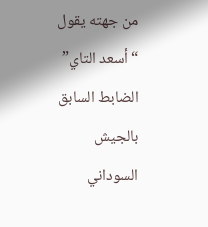من جهته يقول “أسعد التاي” الضابط السابق بالجيش السوداني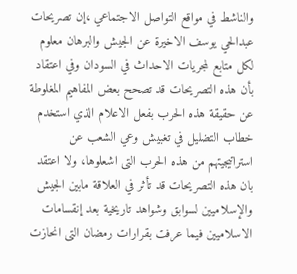والناشط في مواقع التواصل الاجتماعي ،إن تصريحات عبدالحي يوسف الاخيرة عن الجيش والبرهان معلوم لكل متابع لمجريات الاحداث في السودان وفي اعتقاد بأن هذه التصريحات قد تصحح بعض المفاهيم المغلوطة عن حقيقة هذه الحرب بفعل الاعلام الذي استخدم خطاب التضليل في تغبيش وعي الشعب عن استراتيجيتهم من هذه الحرب التى اشعلوها، ولا اعتقد بان هذه التصريحات قد تأثر في العلاقة مابين الجيش والإسلاميين لسوابق وشواهد تاريخية بعد إنقسامات الاسلاميين فيما عرفت بقرارات رمضان التى انحازت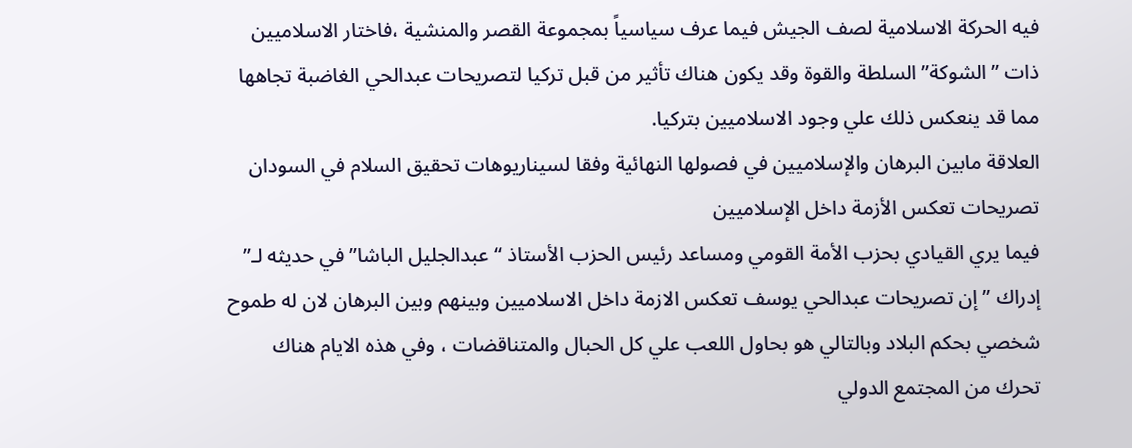فيه الحركة الاسلامية لصف الجيش فيما عرف سياسياً بمجموعة القصر والمنشية ،فاختار الاسلاميين ذات ” الشوكة” السلطة والقوة وقد يكون هناك تأثير من قبل تركيا لتصريحات عبدالحي الغاضبة تجاهها مما قد ينعكس ذلك علي وجود الاسلاميين بتركيا.
العلاقة مابين البرهان والإسلاميين في فصولها النهائية وفقا لسيناريوهات تحقيق السلام في السودان
تصريحات تعكس الأزمة داخل الإسلاميين
فيما يري القيادي بحزب الأمة القومي ومساعد رئيس الحزب الأستاذ “عبدالجليل الباشا” في حديثه لـ” إدراك ” إن تصريحات عبدالحي يوسف تعكس الازمة داخل الاسلاميين وبينهم وبين البرهان لان له طموح شخصي بحكم البلاد وبالتالي هو بحاول اللعب علي كل الحبال والمتناقضات ، وفي هذه الايام هناك تحرك من المجتمع الدولي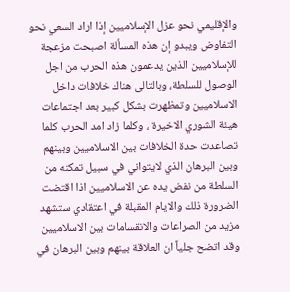والإقليمي نحو عزل الإسلاميين إذا اراد السعي نحو التفاوض ويبدو إن هذه المسألة اصبحت مزعجة للإسلاميين الذين يدعمون هذه الحرب من اجل الوصول للسلطة، وبالتالى هناك خلافات داخل الاسلاميين وتمظهرت بشكل كبير بعد اجتماعات هيئة الشوري الاخيرة ، وكلما زاد امد الحرب كلما تصاعدت حدة الخلافات بين الاسلاميين وبينهم وبين البرهان الذي لايتواني في سبيل تمكنه من السلطة من نفض يده عن الاسلاميين اذا اقتضت الضرورة ذلك والايام المقبلة في اعتقادي ستشهد مزيد من الصراعات والانقسامات بين الاسلاميين وقد اتضح جلياً ان العلاقة بينهم وبين البرهان في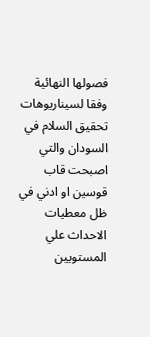فصولها النهائية وفقا لسيناريوهات تحقيق السلام في السودان والتي اصبحت قاب قوسين او ادني في ظل معطيات الاحداث علي المستويين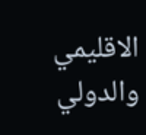الاقليمي والدولي